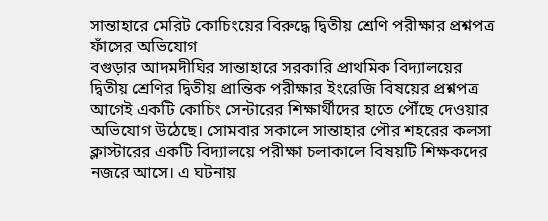সান্তাহারে মেরিট কোচিংয়ের বিরুদ্ধে দ্বিতীয় শ্রেণি পরীক্ষার প্রশ্নপত্র ফাঁসের অভিযোগ
বগুড়ার আদমদীঘির সান্তাহারে সরকারি প্রাথমিক বিদ্যালয়ের দ্বিতীয় শ্রেণির দ্বিতীয় প্রান্তিক পরীক্ষার ইংরেজি বিষয়ের প্রশ্নপত্র আগেই একটি কোচিং সেন্টারের শিক্ষার্থীদের হাতে পৌঁছে দেওয়ার অভিযোগ উঠেছে। সোমবার সকালে সান্তাহার পৌর শহরের কলসা ক্লাস্টারের একটি বিদ্যালয়ে পরীক্ষা চলাকালে বিষয়টি শিক্ষকদের নজরে আসে। এ ঘটনায়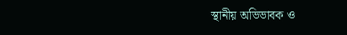স্থানীয় অভিভাবক ও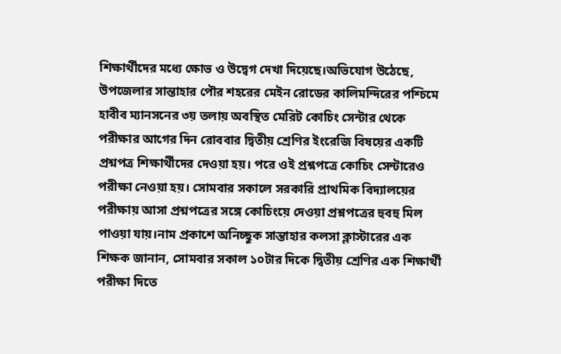শিক্ষার্থীদের মধ্যে ক্ষোভ ও উদ্বেগ দেখা দিয়েছে।অভিযোগ উঠেছে, উপজেলার সান্তাহার পৌর শহরের মেইন রোডের কালিমন্দিরের পশ্চিমে হাবীব ম্যানসনের ৩য় তলায় অবস্থিত মেরিট কোচিং সেন্টার থেকে পরীক্ষার আগের দিন রোববার দ্বিতীয় শ্রেণির ইংরেজি বিষয়ের একটি প্রশ্নপত্র শিক্ষার্থীদের দেওয়া হয়। পরে ওই প্রশ্নপত্রে কোচিং সেন্টারেও পরীক্ষা নেওয়া হয়। সোমবার সকালে সরকারি প্রাথমিক বিদ্যালয়ের পরীক্ষায় আসা প্রশ্নপত্রের সঙ্গে কোচিংয়ে দেওয়া প্রশ্নপত্রের হুবহু মিল পাওয়া যায়।নাম প্রকাশে অনিচ্ছুক সান্তাহার কলসা ক্লাস্টারের এক শিক্ষক জানান, সোমবার সকাল ১০টার দিকে দ্বিতীয় শ্রেণির এক শিক্ষার্থী পরীক্ষা দিতে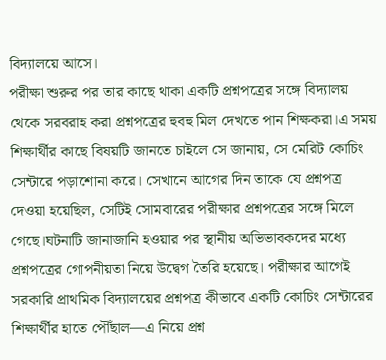বিদ্যালয়ে আসে।
পরীক্ষা শুরুর পর তার কাছে থাকা একটি প্রশ্নপত্রের সঙ্গে বিদ্যালয় থেকে সরবরাহ করা প্রশ্নপত্রের হুবহু মিল দেখতে পান শিক্ষকরা।এ সময় শিক্ষার্থীর কাছে বিষয়টি জানতে চাইলে সে জানায়, সে মেরিট কোচিং সেন্টারে পড়াশোনা করে। সেখানে আগের দিন তাকে যে প্রশ্নপত্র দেওয়া হয়েছিল, সেটিই সোমবারের পরীক্ষার প্রশ্নপত্রের সঙ্গে মিলে গেছে।ঘটনাটি জানাজানি হওয়ার পর স্থানীয় অভিভাবকদের মধ্যে প্রশ্নপত্রের গোপনীয়তা নিয়ে উদ্বেগ তৈরি হয়েছে। পরীক্ষার আগেই সরকারি প্রাথমিক বিদ্যালয়ের প্রশ্নপত্র কীভাবে একটি কোচিং সেন্টারের শিক্ষার্থীর হাতে পৌঁছাল—এ নিয়ে প্রশ্ন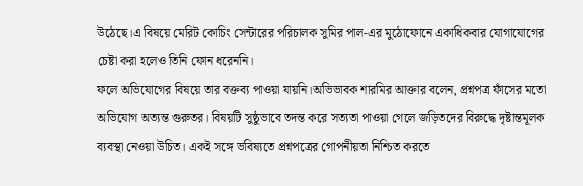উঠেছে।এ বিষয়ে মেরিট কোচিং সেন্টারের পরিচালক সুমির পাল-এর মুঠোফোনে একাধিকবার যোগাযোগের চেষ্টা করা হলেও তিনি ফোন ধরেননি।
ফলে অভিযোগের বিষয়ে তার বক্তব্য পাওয়া যায়নি।অভিভাবক শারমির আক্তার বলেন, প্রশ্নপত্র ফাঁসের মতো অভিযোগ অত্যন্ত গুরুতর। বিষয়টি সুষ্ঠুভাবে তদন্ত করে সত্যতা পাওয়া গেলে জড়িতদের বিরুদ্ধে দৃষ্টান্তমূলক ব্যবস্থা নেওয়া উচিত। একই সঙ্গে ভবিষ্যতে প্রশ্নপত্রের গোপনীয়তা নিশ্চিত করতে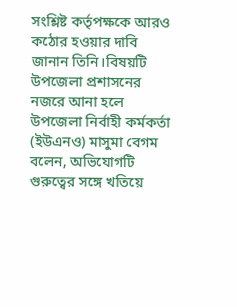সংশ্লিষ্ট কর্তৃপক্ষকে আরও কঠোর হওয়ার দাবি জানান তিনি।বিষয়টি উপজেলা প্রশাসনের নজরে আনা হলে উপজেলা নির্বাহী কর্মকর্তা (ইউএনও) মাসুমা বেগম বলেন, অভিযোগটি গুরুত্বের সঙ্গে খতিয়ে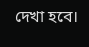দেখা হবে।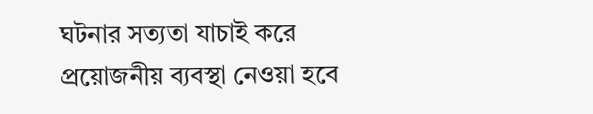ঘটনার সত্যতা যাচাই করে প্রয়োজনীয় ব্যবস্থা নেওয়া হবে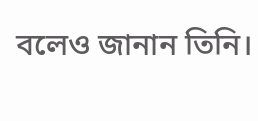বলেও জানান তিনি।